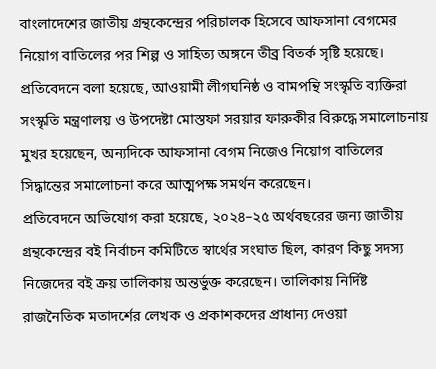বাংলাদেশের জাতীয় গ্রন্থকেন্দ্রের পরিচালক হিসেবে আফসানা বেগমের নিয়োগ বাতিলের পর শিল্প ও সাহিত্য অঙ্গনে তীব্র বিতর্ক সৃষ্টি হয়েছে। প্রতিবেদনে বলা হয়েছে, আওয়ামী লীগঘনিষ্ঠ ও বামপন্থি সংস্কৃতি ব্যক্তিরা সংস্কৃতি মন্ত্রণালয় ও উপদেষ্টা মোস্তফা সরয়ার ফারুকীর বিরুদ্ধে সমালোচনায় মুখর হয়েছেন, অন্যদিকে আফসানা বেগম নিজেও নিয়োগ বাতিলের সিদ্ধান্তের সমালোচনা করে আত্মপক্ষ সমর্থন করেছেন।
প্রতিবেদনে অভিযোগ করা হয়েছে, ২০২৪–২৫ অর্থবছরের জন্য জাতীয় গ্রন্থকেন্দ্রের বই নির্বাচন কমিটিতে স্বার্থের সংঘাত ছিল, কারণ কিছু সদস্য নিজেদের বই ক্রয় তালিকায় অন্তর্ভুক্ত করেছেন। তালিকায় নির্দিষ্ট রাজনৈতিক মতাদর্শের লেখক ও প্রকাশকদের প্রাধান্য দেওয়া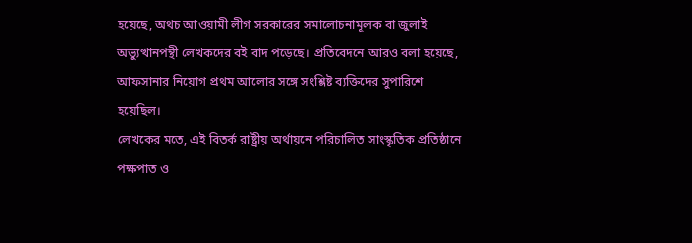হয়েছে, অথচ আওয়ামী লীগ সরকারের সমালোচনামূলক বা জুলাই অভ্যুত্থানপন্থী লেখকদের বই বাদ পড়েছে। প্রতিবেদনে আরও বলা হয়েছে, আফসানার নিয়োগ প্রথম আলোর সঙ্গে সংশ্লিষ্ট ব্যক্তিদের সুপারিশে হয়েছিল।
লেখকের মতে, এই বিতর্ক রাষ্ট্রীয় অর্থায়নে পরিচালিত সাংস্কৃতিক প্রতিষ্ঠানে পক্ষপাত ও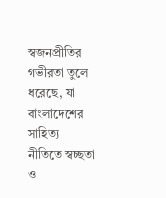স্বজনপ্রীতির গভীরতা তুলে ধরেছে, যা বাংলাদেশের সাহিত্য নীতিতে স্বচ্ছতা ও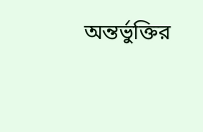অন্তর্ভুক্তির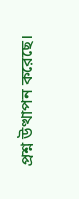প্রশ্ন উত্থাপন করেছে।